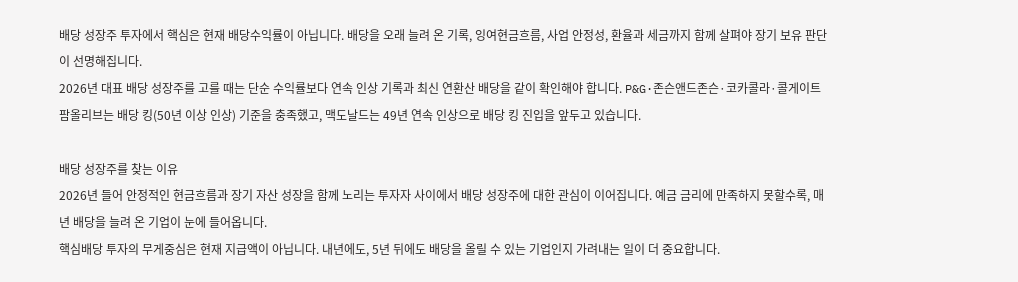배당 성장주 투자에서 핵심은 현재 배당수익률이 아닙니다. 배당을 오래 늘려 온 기록, 잉여현금흐름, 사업 안정성, 환율과 세금까지 함께 살펴야 장기 보유 판단이 선명해집니다.
2026년 대표 배당 성장주를 고를 때는 단순 수익률보다 연속 인상 기록과 최신 연환산 배당을 같이 확인해야 합니다. P&G·존슨앤드존슨·코카콜라·콜게이트팜올리브는 배당 킹(50년 이상 인상) 기준을 충족했고, 맥도날드는 49년 연속 인상으로 배당 킹 진입을 앞두고 있습니다.

배당 성장주를 찾는 이유
2026년 들어 안정적인 현금흐름과 장기 자산 성장을 함께 노리는 투자자 사이에서 배당 성장주에 대한 관심이 이어집니다. 예금 금리에 만족하지 못할수록, 매년 배당을 늘려 온 기업이 눈에 들어옵니다.
핵심배당 투자의 무게중심은 현재 지급액이 아닙니다. 내년에도, 5년 뒤에도 배당을 올릴 수 있는 기업인지 가려내는 일이 더 중요합니다.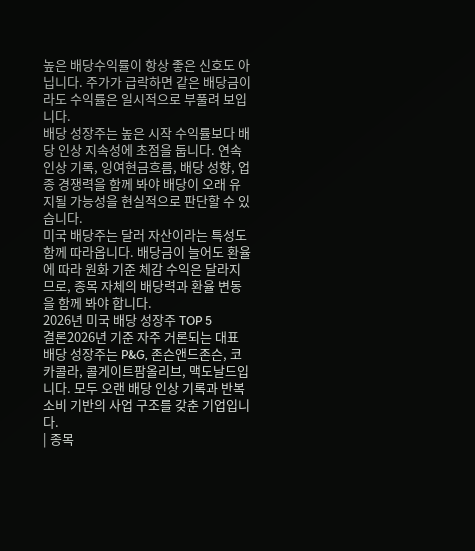높은 배당수익률이 항상 좋은 신호도 아닙니다. 주가가 급락하면 같은 배당금이라도 수익률은 일시적으로 부풀려 보입니다.
배당 성장주는 높은 시작 수익률보다 배당 인상 지속성에 초점을 둡니다. 연속 인상 기록, 잉여현금흐름, 배당 성향, 업종 경쟁력을 함께 봐야 배당이 오래 유지될 가능성을 현실적으로 판단할 수 있습니다.
미국 배당주는 달러 자산이라는 특성도 함께 따라옵니다. 배당금이 늘어도 환율에 따라 원화 기준 체감 수익은 달라지므로, 종목 자체의 배당력과 환율 변동을 함께 봐야 합니다.
2026년 미국 배당 성장주 TOP 5
결론2026년 기준 자주 거론되는 대표 배당 성장주는 P&G, 존슨앤드존슨, 코카콜라, 콜게이트팜올리브, 맥도날드입니다. 모두 오랜 배당 인상 기록과 반복 소비 기반의 사업 구조를 갖춘 기업입니다.
| 종목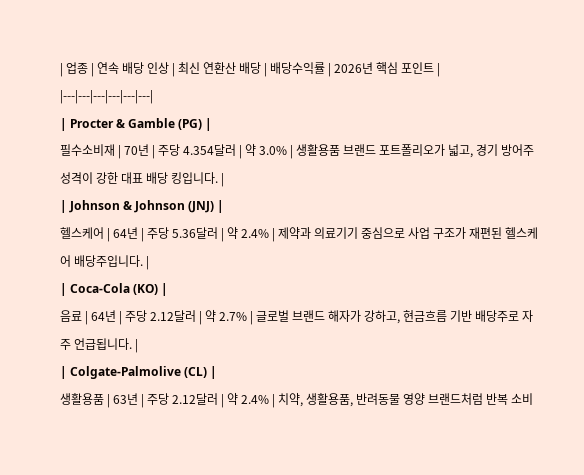| 업종 | 연속 배당 인상 | 최신 연환산 배당 | 배당수익률 | 2026년 핵심 포인트 |
|---|---|---|---|---|---|
| Procter & Gamble (PG) |
필수소비재 | 70년 | 주당 4.354달러 | 약 3.0% | 생활용품 브랜드 포트폴리오가 넓고, 경기 방어주 성격이 강한 대표 배당 킹입니다. |
| Johnson & Johnson (JNJ) |
헬스케어 | 64년 | 주당 5.36달러 | 약 2.4% | 제약과 의료기기 중심으로 사업 구조가 재편된 헬스케어 배당주입니다. |
| Coca-Cola (KO) |
음료 | 64년 | 주당 2.12달러 | 약 2.7% | 글로벌 브랜드 해자가 강하고, 현금흐름 기반 배당주로 자주 언급됩니다. |
| Colgate-Palmolive (CL) |
생활용품 | 63년 | 주당 2.12달러 | 약 2.4% | 치약, 생활용품, 반려동물 영양 브랜드처럼 반복 소비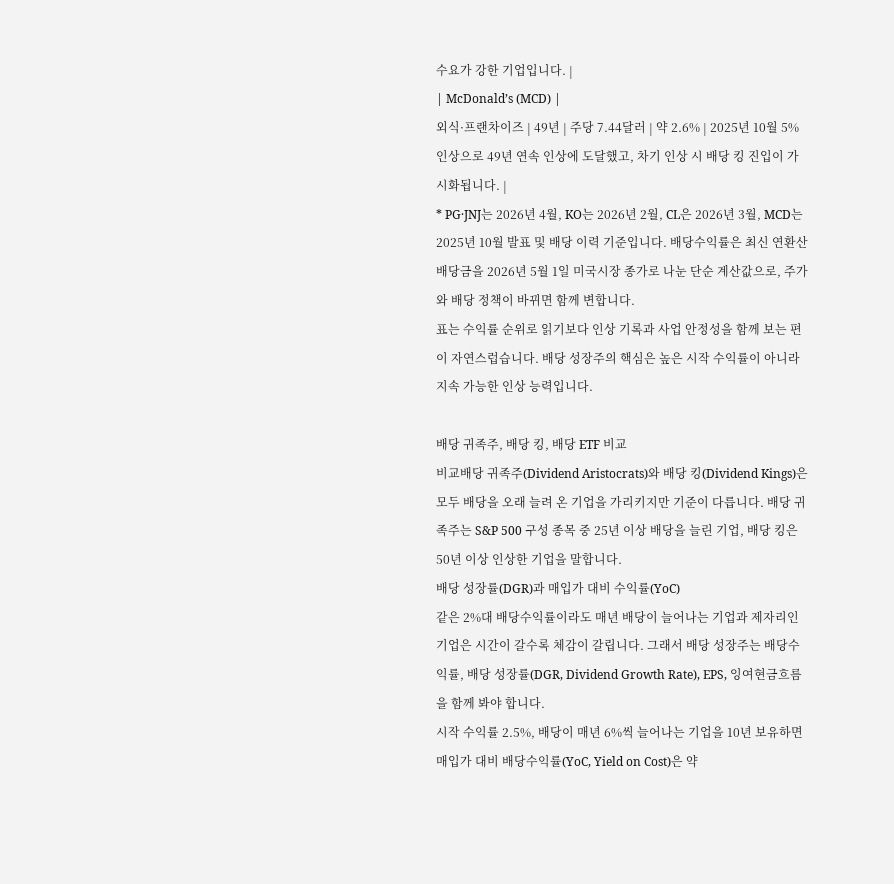수요가 강한 기업입니다. |
| McDonald’s (MCD) |
외식·프랜차이즈 | 49년 | 주당 7.44달러 | 약 2.6% | 2025년 10월 5% 인상으로 49년 연속 인상에 도달했고, 차기 인상 시 배당 킹 진입이 가시화됩니다. |
* PG·JNJ는 2026년 4월, KO는 2026년 2월, CL은 2026년 3월, MCD는 2025년 10월 발표 및 배당 이력 기준입니다. 배당수익률은 최신 연환산 배당금을 2026년 5월 1일 미국시장 종가로 나눈 단순 계산값으로, 주가와 배당 정책이 바뀌면 함께 변합니다.
표는 수익률 순위로 읽기보다 인상 기록과 사업 안정성을 함께 보는 편이 자연스럽습니다. 배당 성장주의 핵심은 높은 시작 수익률이 아니라 지속 가능한 인상 능력입니다.

배당 귀족주, 배당 킹, 배당 ETF 비교
비교배당 귀족주(Dividend Aristocrats)와 배당 킹(Dividend Kings)은 모두 배당을 오래 늘려 온 기업을 가리키지만 기준이 다릅니다. 배당 귀족주는 S&P 500 구성 종목 중 25년 이상 배당을 늘린 기업, 배당 킹은 50년 이상 인상한 기업을 말합니다.
배당 성장률(DGR)과 매입가 대비 수익률(YoC)
같은 2%대 배당수익률이라도 매년 배당이 늘어나는 기업과 제자리인 기업은 시간이 갈수록 체감이 갈립니다. 그래서 배당 성장주는 배당수익률, 배당 성장률(DGR, Dividend Growth Rate), EPS, 잉여현금흐름을 함께 봐야 합니다.
시작 수익률 2.5%, 배당이 매년 6%씩 늘어나는 기업을 10년 보유하면 매입가 대비 배당수익률(YoC, Yield on Cost)은 약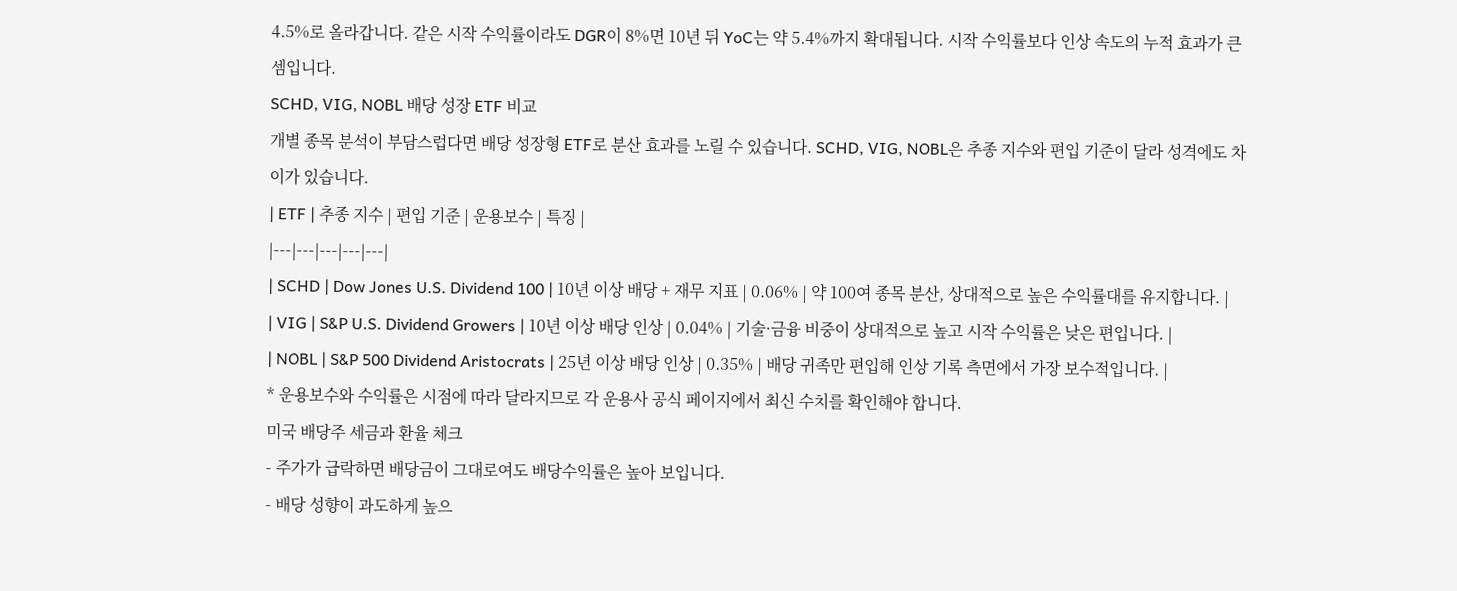4.5%로 올라갑니다. 같은 시작 수익률이라도 DGR이 8%면 10년 뒤 YoC는 약 5.4%까지 확대됩니다. 시작 수익률보다 인상 속도의 누적 효과가 큰 셈입니다.
SCHD, VIG, NOBL 배당 성장 ETF 비교
개별 종목 분석이 부담스럽다면 배당 성장형 ETF로 분산 효과를 노릴 수 있습니다. SCHD, VIG, NOBL은 추종 지수와 편입 기준이 달라 성격에도 차이가 있습니다.
| ETF | 추종 지수 | 편입 기준 | 운용보수 | 특징 |
|---|---|---|---|---|
| SCHD | Dow Jones U.S. Dividend 100 | 10년 이상 배당 + 재무 지표 | 0.06% | 약 100여 종목 분산, 상대적으로 높은 수익률대를 유지합니다. |
| VIG | S&P U.S. Dividend Growers | 10년 이상 배당 인상 | 0.04% | 기술·금융 비중이 상대적으로 높고 시작 수익률은 낮은 편입니다. |
| NOBL | S&P 500 Dividend Aristocrats | 25년 이상 배당 인상 | 0.35% | 배당 귀족만 편입해 인상 기록 측면에서 가장 보수적입니다. |
* 운용보수와 수익률은 시점에 따라 달라지므로 각 운용사 공식 페이지에서 최신 수치를 확인해야 합니다.
미국 배당주 세금과 환율 체크
- 주가가 급락하면 배당금이 그대로여도 배당수익률은 높아 보입니다.
- 배당 성향이 과도하게 높으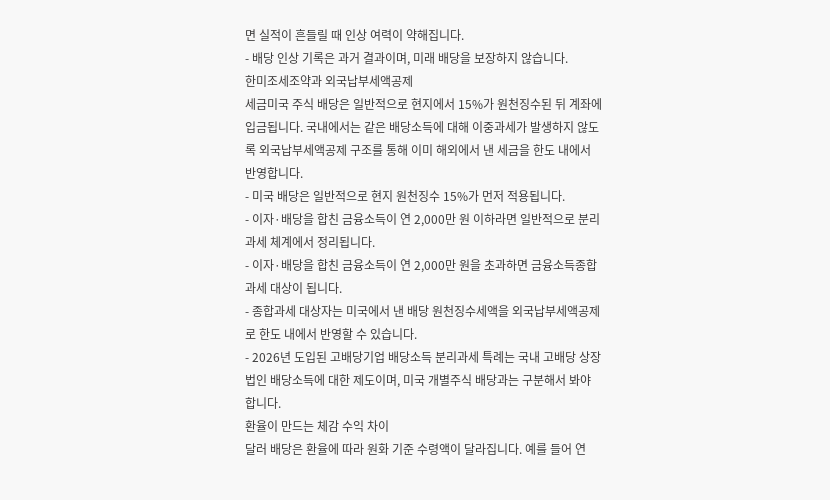면 실적이 흔들릴 때 인상 여력이 약해집니다.
- 배당 인상 기록은 과거 결과이며, 미래 배당을 보장하지 않습니다.
한미조세조약과 외국납부세액공제
세금미국 주식 배당은 일반적으로 현지에서 15%가 원천징수된 뒤 계좌에 입금됩니다. 국내에서는 같은 배당소득에 대해 이중과세가 발생하지 않도록 외국납부세액공제 구조를 통해 이미 해외에서 낸 세금을 한도 내에서 반영합니다.
- 미국 배당은 일반적으로 현지 원천징수 15%가 먼저 적용됩니다.
- 이자·배당을 합친 금융소득이 연 2,000만 원 이하라면 일반적으로 분리과세 체계에서 정리됩니다.
- 이자·배당을 합친 금융소득이 연 2,000만 원을 초과하면 금융소득종합과세 대상이 됩니다.
- 종합과세 대상자는 미국에서 낸 배당 원천징수세액을 외국납부세액공제로 한도 내에서 반영할 수 있습니다.
- 2026년 도입된 고배당기업 배당소득 분리과세 특례는 국내 고배당 상장법인 배당소득에 대한 제도이며, 미국 개별주식 배당과는 구분해서 봐야 합니다.
환율이 만드는 체감 수익 차이
달러 배당은 환율에 따라 원화 기준 수령액이 달라집니다. 예를 들어 연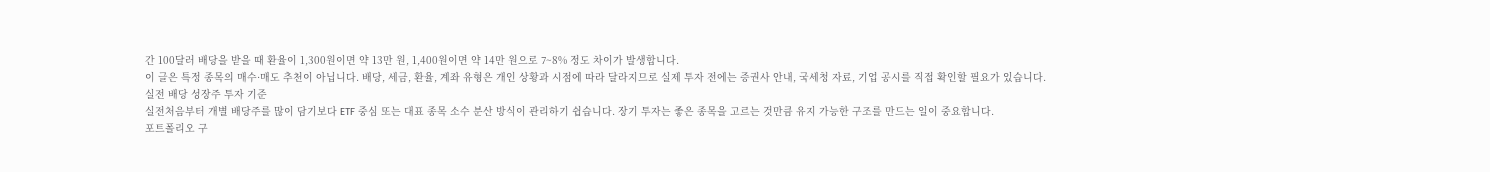간 100달러 배당을 받을 때 환율이 1,300원이면 약 13만 원, 1,400원이면 약 14만 원으로 7~8% 정도 차이가 발생합니다.
이 글은 특정 종목의 매수·매도 추천이 아닙니다. 배당, 세금, 환율, 계좌 유형은 개인 상황과 시점에 따라 달라지므로 실제 투자 전에는 증권사 안내, 국세청 자료, 기업 공시를 직접 확인할 필요가 있습니다.
실전 배당 성장주 투자 기준
실전처음부터 개별 배당주를 많이 담기보다 ETF 중심 또는 대표 종목 소수 분산 방식이 관리하기 쉽습니다. 장기 투자는 좋은 종목을 고르는 것만큼 유지 가능한 구조를 만드는 일이 중요합니다.
포트폴리오 구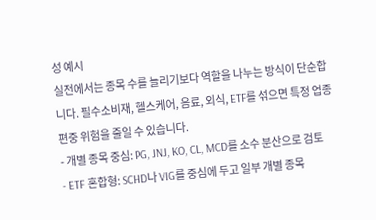성 예시
실전에서는 종목 수를 늘리기보다 역할을 나누는 방식이 단순합니다. 필수소비재, 헬스케어, 음료, 외식, ETF를 섞으면 특정 업종 편중 위험을 줄일 수 있습니다.
- 개별 종목 중심: PG, JNJ, KO, CL, MCD를 소수 분산으로 검토
- ETF 혼합형: SCHD나 VIG를 중심에 두고 일부 개별 종목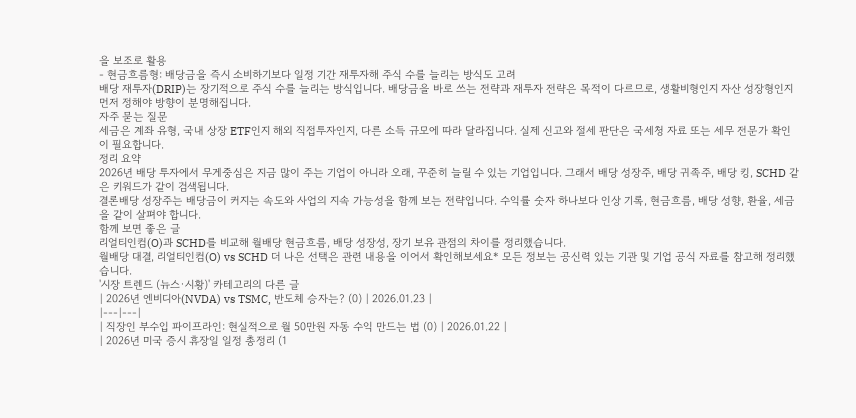을 보조로 활용
- 현금흐름형: 배당금을 즉시 소비하기보다 일정 기간 재투자해 주식 수를 늘리는 방식도 고려
배당 재투자(DRIP)는 장기적으로 주식 수를 늘리는 방식입니다. 배당금을 바로 쓰는 전략과 재투자 전략은 목적이 다르므로, 생활비형인지 자산 성장형인지 먼저 정해야 방향이 분명해집니다.
자주 묻는 질문
세금은 계좌 유형, 국내 상장 ETF인지 해외 직접투자인지, 다른 소득 규모에 따라 달라집니다. 실제 신고와 절세 판단은 국세청 자료 또는 세무 전문가 확인이 필요합니다.
정리 요약
2026년 배당 투자에서 무게중심은 지금 많이 주는 기업이 아니라 오래, 꾸준히 늘릴 수 있는 기업입니다. 그래서 배당 성장주, 배당 귀족주, 배당 킹, SCHD 같은 키워드가 같이 검색됩니다.
결론배당 성장주는 배당금이 커지는 속도와 사업의 지속 가능성을 함께 보는 전략입니다. 수익률 숫자 하나보다 인상 기록, 현금흐름, 배당 성향, 환율, 세금을 같이 살펴야 합니다.
함께 보면 좋은 글
리얼티인컴(O)과 SCHD를 비교해 월배당 현금흐름, 배당 성장성, 장기 보유 관점의 차이를 정리했습니다.
월배당 대결, 리얼티인컴(O) vs SCHD 더 나은 선택은 관련 내용을 이어서 확인해보세요* 모든 정보는 공신력 있는 기관 및 기업 공식 자료를 참고해 정리했습니다.
'시장 트렌드 (뉴스·시황)' 카테고리의 다른 글
| 2026년 엔비디아(NVDA) vs TSMC, 반도체 승자는? (0) | 2026.01.23 |
|---|---|
| 직장인 부수입 파이프라인: 현실적으로 월 50만원 자동 수익 만드는 법 (0) | 2026.01.22 |
| 2026년 미국 증시 휴장일 일정 총정리 (1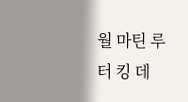월 마틴 루터 킹 데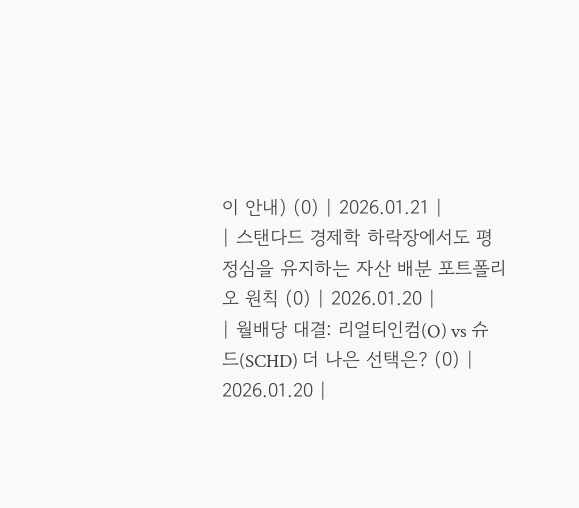이 안내) (0) | 2026.01.21 |
| 스탠다드 경제학 하락장에서도 평정심을 유지하는 자산 배분 포트폴리오 원칙 (0) | 2026.01.20 |
| 월배당 대결: 리얼티인컴(O) vs 슈드(SCHD) 더 나은 선택은? (0) | 2026.01.20 |